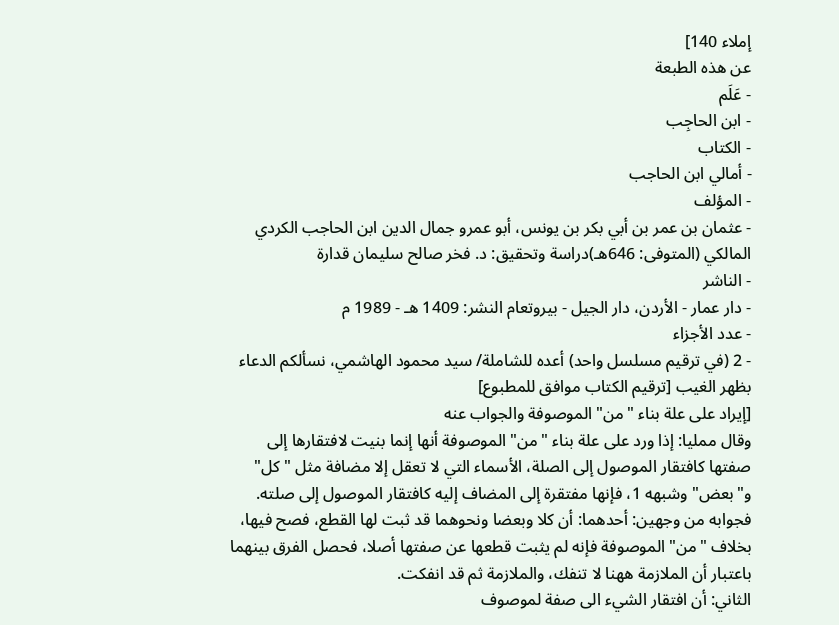إملاء 140]
عن هذه الطبعة
- عَلَم
- ابن الحاجِب
- الكتاب
- أمالي ابن الحاجب
- المؤلف
- عثمان بن عمر بن أبي بكر بن يونس، أبو عمرو جمال الدين ابن الحاجب الكردي المالكي (المتوفى: 646هـ)دراسة وتحقيق: د. فخر صالح سليمان قدارة
- الناشر
- دار عمار - الأردن، دار الجيل - بيروتعام النشر: 1409 هـ - 1989 م
- عدد الأجزاء
- 2 (في ترقيم مسلسل واحد) أعده للشاملة/ سيد محمود الهاشمي، نسألكم الدعاء بظهر الغيب [ترقيم الكتاب موافق للمطبوع]
[إيراد على علة بناء "من" الموصوفة والجواب عنه
وقال ممليا: إذا ورد على علة بناء "من" الموصوفة أنها إنما بنيت لافتقارها إلى صفتها كافتقار الموصول إلى الصلة، الأسماء التي لا تعقل إلا مضافة مثل "كل" و"بعض" وشبهه 1، فإنها مفتقرة إلى المضاف إليه كافتقار الموصول إلى صلته.
فجوابه من وجهين: أحدهما: أن كلا وبعضا ونحوهما قد ثبت لها القطع، فصح فيها، بخلاف "من" الموصوفة فإنه لم يثبت قطعها عن صفتها أصلا، فحصل الفرق بينهما باعتبار أن الملازمة ههنا لا تنفك، والملازمة ثم قد انفكت.
الثاني: أن افتقار الشيء الى صفة لموصوف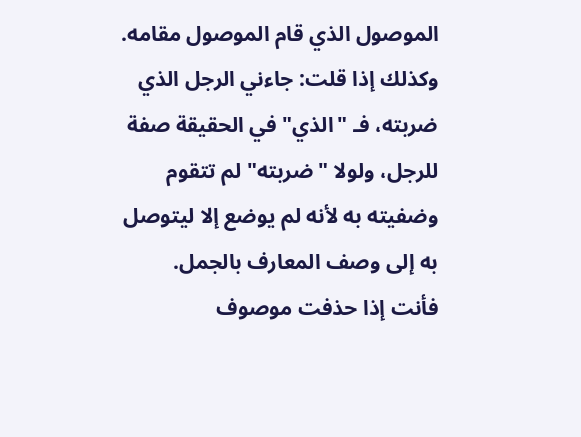الموصول الذي قام الموصول مقامه.
وكذلك إذا قلت: جاءني الرجل الذي ضربته، فـ "الذي" في الحقيقة صفة للرجل، ولولا "ضربته" لم تتقوم وضفيته به لأنه لم يوضع إلا ليتوصل به إلى وصف المعارف بالجمل.
فأنت إذا حذفت موصوف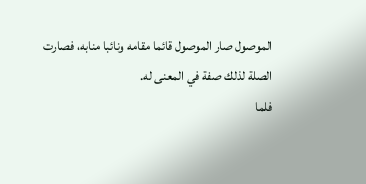الموصول صار الموصول قائما مقامه ونائبا منابه، فصارت الصلة لذلك صفة في المعنى له.
فلما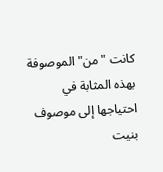كانت "من" الموصوفة بهذه المثابة في احتياجها إلى موصوف بنيت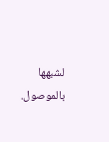لشبهها بالموصول.